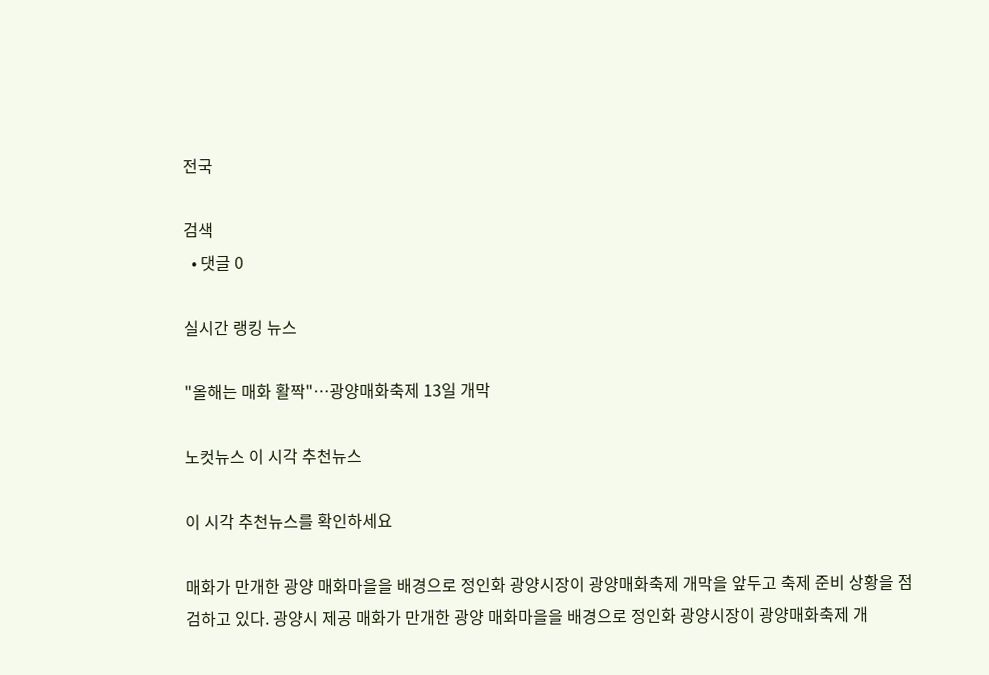전국

검색
  • 댓글 0

실시간 랭킹 뉴스

"올해는 매화 활짝"…광양매화축제 13일 개막

노컷뉴스 이 시각 추천뉴스

이 시각 추천뉴스를 확인하세요

매화가 만개한 광양 매화마을을 배경으로 정인화 광양시장이 광양매화축제 개막을 앞두고 축제 준비 상황을 점검하고 있다. 광양시 제공 매화가 만개한 광양 매화마을을 배경으로 정인화 광양시장이 광양매화축제 개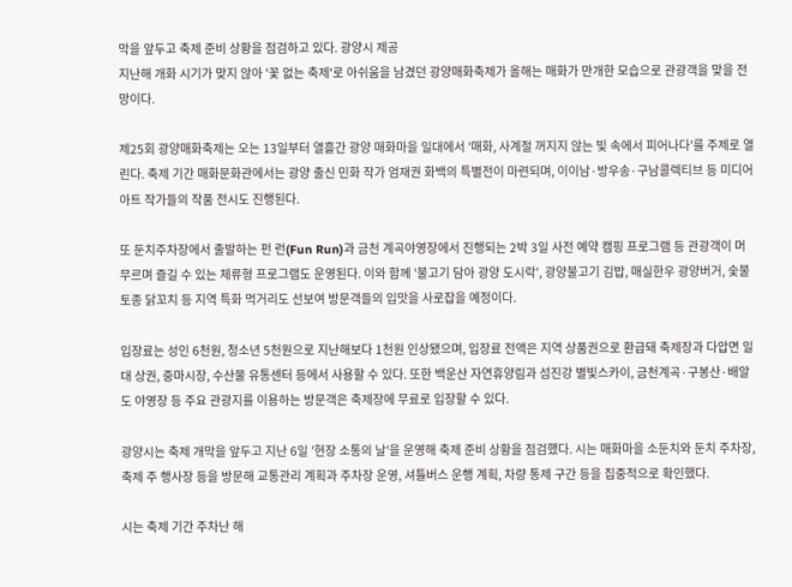막을 앞두고 축제 준비 상황을 점검하고 있다. 광양시 제공
지난해 개화 시기가 맞지 않아 '꽃 없는 축제'로 아쉬움을 남겼던 광양매화축제가 올해는 매화가 만개한 모습으로 관광객을 맞을 전망이다.

제25회 광양매화축제는 오는 13일부터 열흘간 광양 매화마을 일대에서 '매화, 사계절 꺼지지 않는 빛 속에서 피어나다'를 주제로 열린다. 축제 기간 매화문화관에서는 광양 출신 민화 작가 엄재권 화백의 특별전이 마련되며, 이이남·방우송·구남콜렉티브 등 미디어아트 작가들의 작품 전시도 진행된다.

또 둔치주차장에서 출발하는 펀 런(Fun Run)과 금천 계곡야영장에서 진행되는 2박 3일 사전 예약 캠핑 프로그램 등 관광객이 머무르며 즐길 수 있는 체류형 프로그램도 운영된다. 이와 함께 '불고기 담아 광양 도시락', 광양불고기 김밥, 매실한우 광양버거, 숯불 토종 닭꼬치 등 지역 특화 먹거리도 선보여 방문객들의 입맛을 사로잡을 예정이다.

입장료는 성인 6천원, 청소년 5천원으로 지난해보다 1천원 인상됐으며, 입장료 전액은 지역 상품권으로 환급돼 축제장과 다압면 일대 상권, 중마시장, 수산물 유통센터 등에서 사용할 수 있다. 또한 백운산 자연휴양림과 섬진강 별빛스카이, 금천계곡·구봉산·배알도 야영장 등 주요 관광지를 이용하는 방문객은 축제장에 무료로 입장할 수 있다.

광양시는 축제 개막을 앞두고 지난 6일 '현장 소통의 날'을 운영해 축제 준비 상황을 점검했다. 시는 매화마을 소둔치와 둔치 주차장, 축제 주 행사장 등을 방문해 교통관리 계획과 주차장 운영, 셔틀버스 운행 계획, 차량 통제 구간 등을 집중적으로 확인했다.

시는 축제 기간 주차난 해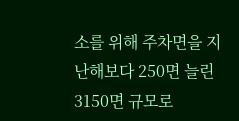소를 위해 주차면을 지난해보다 250면 늘린 3150면 규모로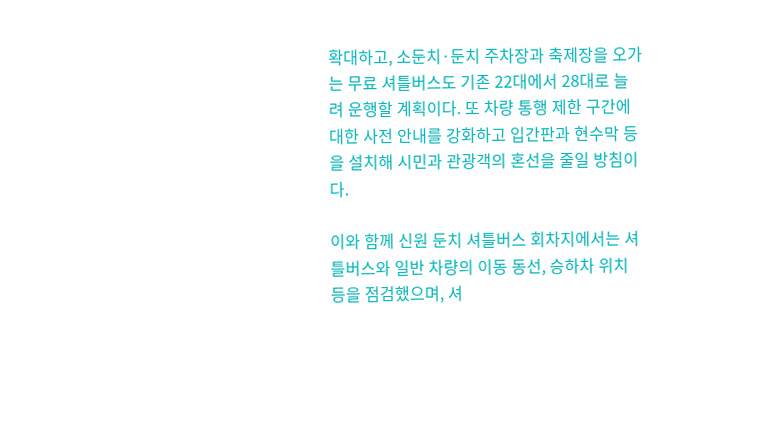확대하고, 소둔치·둔치 주차장과 축제장을 오가는 무료 셔틀버스도 기존 22대에서 28대로 늘려 운행할 계획이다. 또 차량 통행 제한 구간에 대한 사전 안내를 강화하고 입간판과 현수막 등을 설치해 시민과 관광객의 혼선을 줄일 방침이다.

이와 함께 신원 둔치 셔틀버스 회차지에서는 셔틀버스와 일반 차량의 이동 동선, 승하차 위치 등을 점검했으며, 셔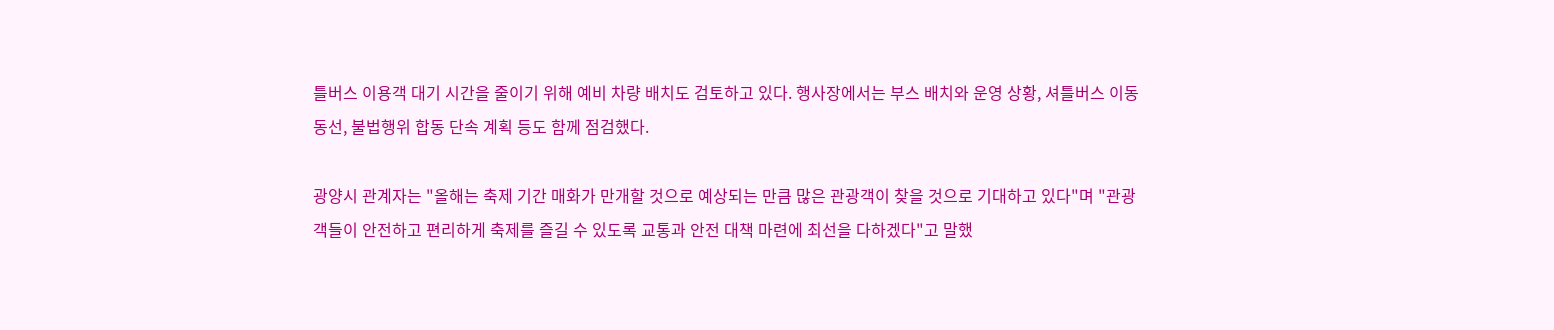틀버스 이용객 대기 시간을 줄이기 위해 예비 차량 배치도 검토하고 있다. 행사장에서는 부스 배치와 운영 상황, 셔틀버스 이동 동선, 불법행위 합동 단속 계획 등도 함께 점검했다.

광양시 관계자는 "올해는 축제 기간 매화가 만개할 것으로 예상되는 만큼 많은 관광객이 찾을 것으로 기대하고 있다"며 "관광객들이 안전하고 편리하게 축제를 즐길 수 있도록 교통과 안전 대책 마련에 최선을 다하겠다"고 말했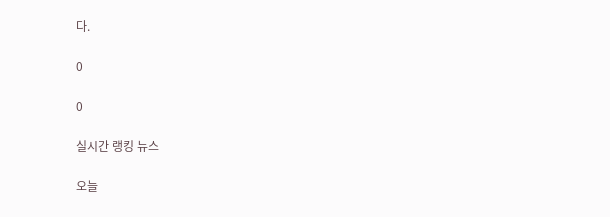다.

0

0

실시간 랭킹 뉴스

오늘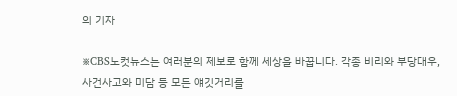의 기자

※CBS노컷뉴스는 여러분의 제보로 함께 세상을 바꿉니다. 각종 비리와 부당대우, 사건사고와 미담 등 모든 얘깃거리를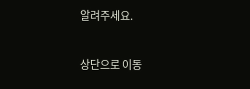알려주세요.

상단으로 이동